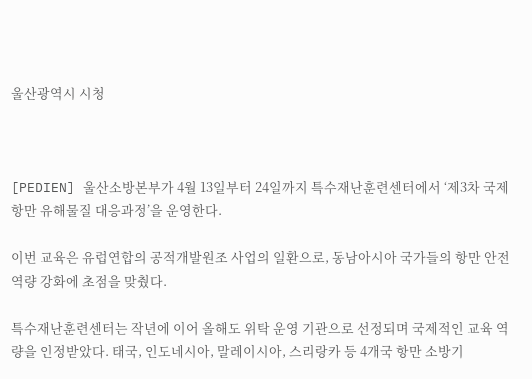울산광역시 시청



[PEDIEN] 울산소방본부가 4월 13일부터 24일까지 특수재난훈련센터에서 ‘제3차 국제항만 유해물질 대응과정’을 운영한다.

이번 교육은 유럽연합의 공적개발원조 사업의 일환으로, 동남아시아 국가들의 항만 안전 역량 강화에 초점을 맞췄다.

특수재난훈련센터는 작년에 이어 올해도 위탁 운영 기관으로 선정되며 국제적인 교육 역량을 인정받았다. 태국, 인도네시아, 말레이시아, 스리랑카 등 4개국 항만 소방기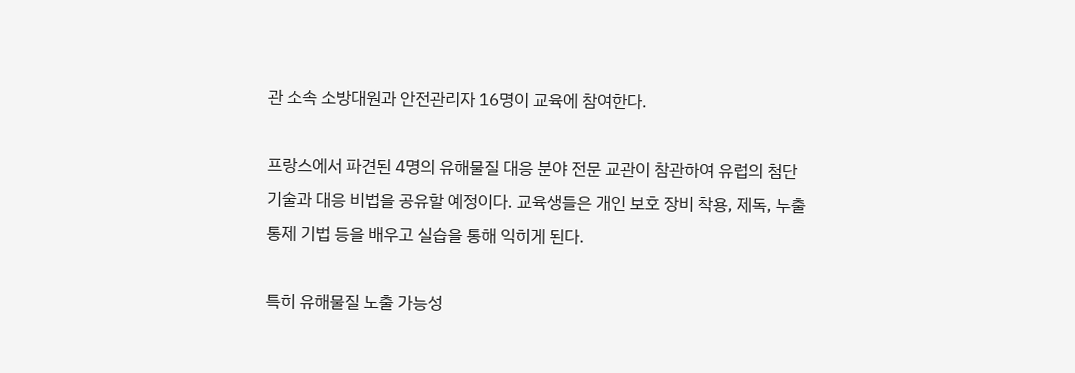관 소속 소방대원과 안전관리자 16명이 교육에 참여한다.

프랑스에서 파견된 4명의 유해물질 대응 분야 전문 교관이 참관하여 유럽의 첨단 기술과 대응 비법을 공유할 예정이다. 교육생들은 개인 보호 장비 착용, 제독, 누출 통제 기법 등을 배우고 실습을 통해 익히게 된다.

특히 유해물질 노출 가능성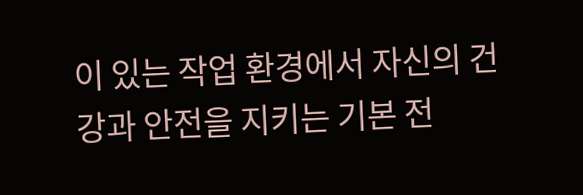이 있는 작업 환경에서 자신의 건강과 안전을 지키는 기본 전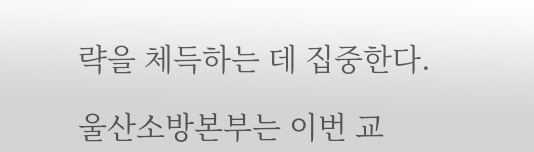략을 체득하는 데 집중한다.

울산소방본부는 이번 교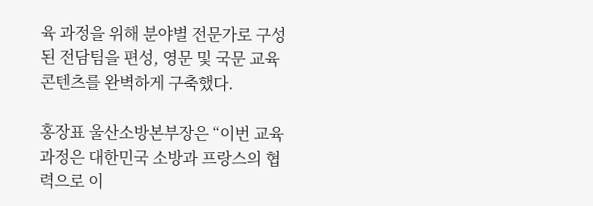육 과정을 위해 분야별 전문가로 구성된 전담팀을 편성, 영문 및 국문 교육 콘텐츠를 완벽하게 구축했다.

홍장표 울산소방본부장은 “이번 교육 과정은 대한민국 소방과 프랑스의 협력으로 이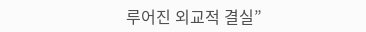루어진 외교적 결실”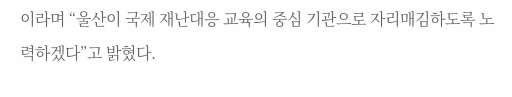이라며 “울산이 국제 재난대응 교육의 중심 기관으로 자리매김하도록 노력하겠다”고 밝혔다.